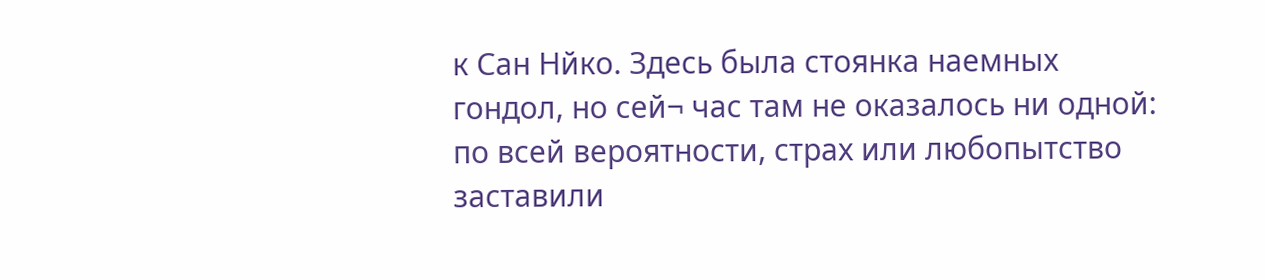к Сан Нйко. Здесь была стоянка наемных гондол, но сей¬ час там не оказалось ни одной: по всей вероятности, страх или любопытство заставили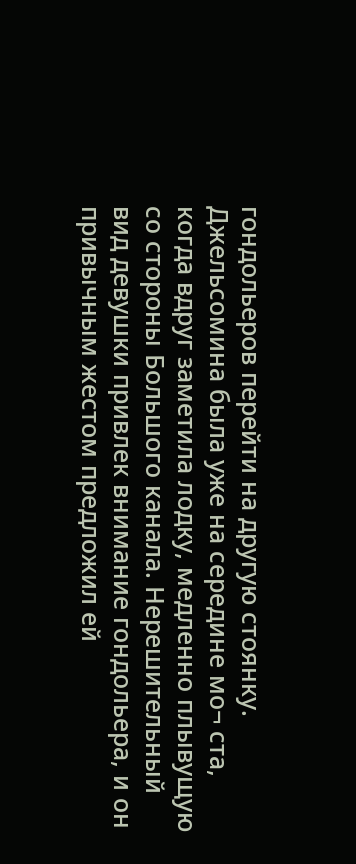гондольеров перейти на другую стоянку. Джельсомина была уже на середине мо¬ ста, когда вдруг заметила лодку, медленно плывущую со стороны Большого канала. Нерешительный вид девушки привлек внимание гондольера, и он привычным жестом предложил ей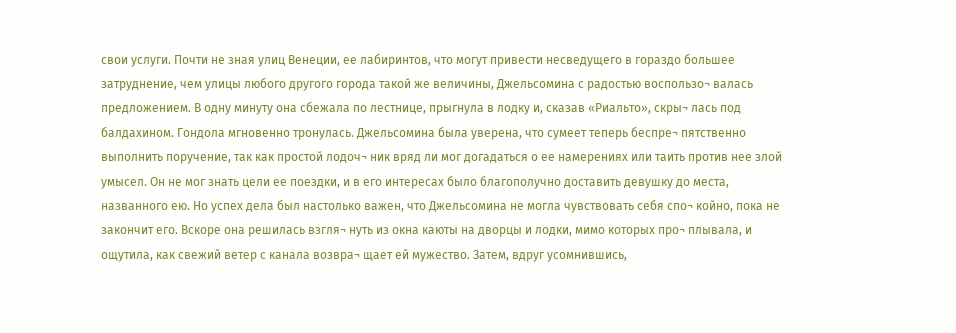свои услуги. Почти не зная улиц Венеции, ее лабиринтов, что могут привести несведущего в гораздо большее затруднение, чем улицы любого другого города такой же величины, Джельсомина с радостью воспользо¬ валась предложением. В одну минуту она сбежала по лестнице, прыгнула в лодку и, сказав «Риальто», скры¬ лась под балдахином. Гондола мгновенно тронулась. Джельсомина была уверена, что сумеет теперь беспре¬ пятственно выполнить поручение, так как простой лодоч¬ ник вряд ли мог догадаться о ее намерениях или таить против нее злой умысел. Он не мог знать цели ее поездки, и в его интересах было благополучно доставить девушку до места, названного ею. Но успех дела был настолько важен, что Джельсомина не могла чувствовать себя спо¬ койно, пока не закончит его. Вскоре она решилась взгля¬ нуть из окна каюты на дворцы и лодки, мимо которых про¬ плывала, и ощутила, как свежий ветер с канала возвра¬ щает ей мужество. Затем, вдруг усомнившись,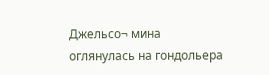Джельсо¬ мина оглянулась на гондольера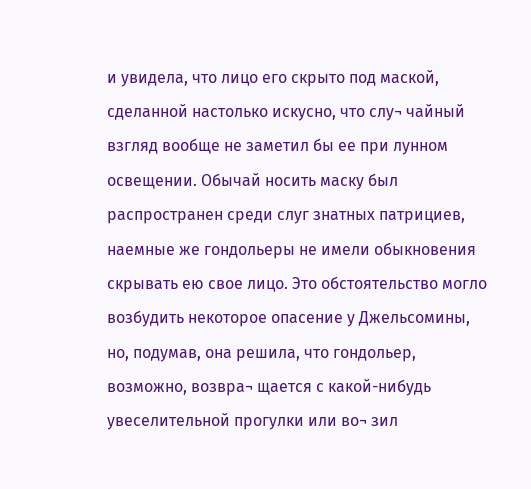и увидела, что лицо его скрыто под маской, сделанной настолько искусно, что слу¬ чайный взгляд вообще не заметил бы ее при лунном освещении. Обычай носить маску был распространен среди слуг знатных патрициев, наемные же гондольеры не имели обыкновения скрывать ею свое лицо. Это обстоятельство могло возбудить некоторое опасение у Джельсомины, но, подумав, она решила, что гондольер, возможно, возвра¬ щается с какой-нибудь увеселительной прогулки или во¬ зил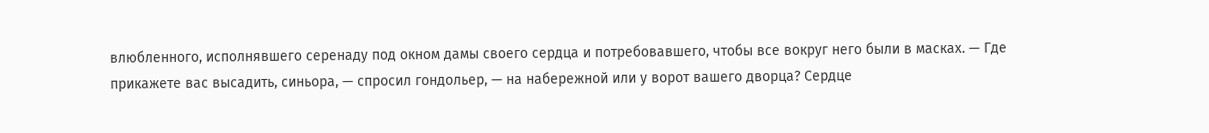влюбленного, исполнявшего серенаду под окном дамы своего сердца и потребовавшего, чтобы все вокруг него были в масках. — Где прикажете вас высадить, синьора, — спросил гондольер, — на набережной или у ворот вашего дворца? Сердце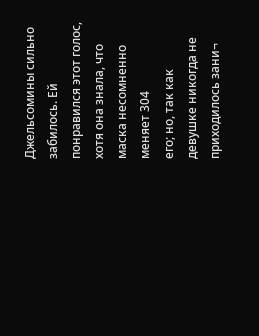Джельсомины сильно забилось. Ей понравился этот голос, хотя она знала, что маска несомненно меняет 304
его; но, так как девушке никогда не приходилось зани¬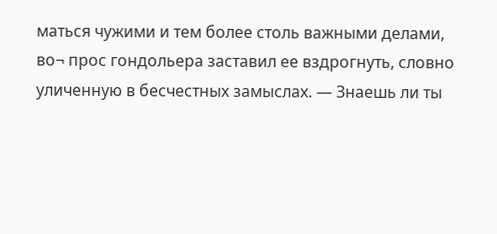маться чужими и тем более столь важными делами, во¬ прос гондольера заставил ее вздрогнуть, словно уличенную в бесчестных замыслах. — Знаешь ли ты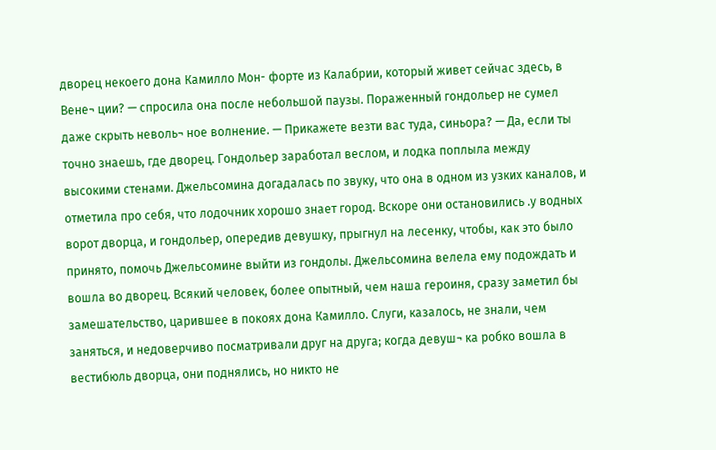дворец некоего дона Камилло Мон- форте из Калабрии, который живет сейчас здесь, в Вене¬ ции? — спросила она после небольшой паузы. Пораженный гондольер не сумел даже скрыть неволь¬ ное волнение. — Прикажете везти вас туда, синьора? — Да, если ты точно знаешь, где дворец. Гондольер заработал веслом, и лодка поплыла между высокими стенами. Джельсомина догадалась по звуку, что она в одном из узких каналов, и отметила про себя, что лодочник хорошо знает город. Вскоре они остановились .у водных ворот дворца, и гондольер, опередив девушку, прыгнул на лесенку, чтобы, как это было принято, помочь Джельсомине выйти из гондолы. Джельсомина велела ему подождать и вошла во дворец. Всякий человек, более опытный, чем наша героиня, сразу заметил бы замешательство, царившее в покоях дона Камилло. Слуги, казалось, не знали, чем заняться, и недоверчиво посматривали друг на друга; когда девуш¬ ка робко вошла в вестибюль дворца, они поднялись, но никто не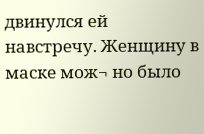двинулся ей навстречу. Женщину в маске мож¬ но было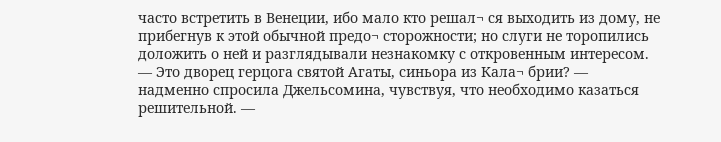часто встретить в Венеции, ибо мало кто решал¬ ся выходить из дому, не прибегнув к этой обычной предо¬ сторожности; но слуги не торопились доложить о ней и разглядывали незнакомку с откровенным интересом. — Это дворец герцога святой Агаты, синьора из Кала¬ брии? — надменно спросила Джельсомина, чувствуя, что необходимо казаться решительной. —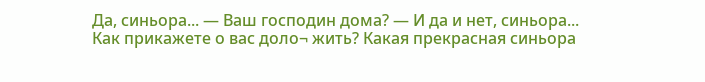Да, синьора... — Ваш господин дома? — И да и нет, синьора... Как прикажете о вас доло¬ жить? Какая прекрасная синьора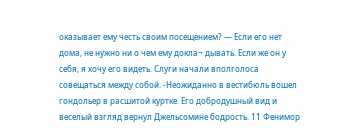оказывает ему честь своим посещением? — Если его нет дома, не нужно ни о чем ему докла¬ дывать. Если же он у себя, я хочу его видеть. Слуги начали вполголоса совещаться между собой. -Неожиданно в вестибюль вошел гондольер в расшитой куртке. Его добродушный вид и веселый взгляд вернул Джельсомине бодрость. 11 Фенимор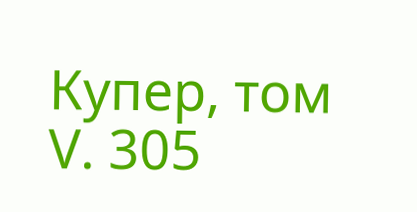Купер, том V. 305